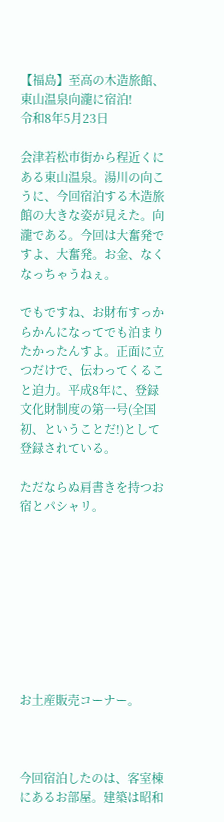【福島】至高の木造旅館、東山温泉向瀧に宿泊!
令和8年5月23日

会津若松市街から程近くにある東山温泉。湯川の向こうに、今回宿泊する木造旅館の大きな姿が見えた。向瀧である。今回は大奮発ですよ、大奮発。お金、なくなっちゃうねぇ。

でもですね、お財布すっからかんになってでも泊まりたかったんすよ。正面に立つだけで、伝わってくること迫力。平成8年に、登録文化財制度の第一号(全国初、ということだ!)として登録されている。

ただならぬ肩書きを持つお宿とパシャリ。









お土産販売コーナー。



今回宿泊したのは、客室棟にあるお部屋。建築は昭和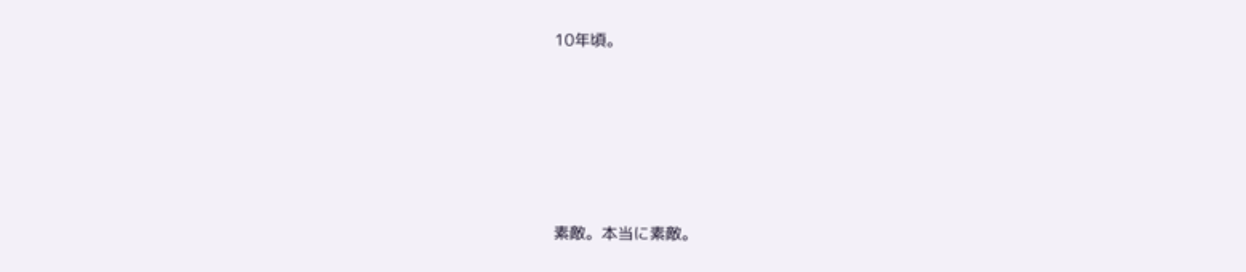10年頃。






素敵。本当に素敵。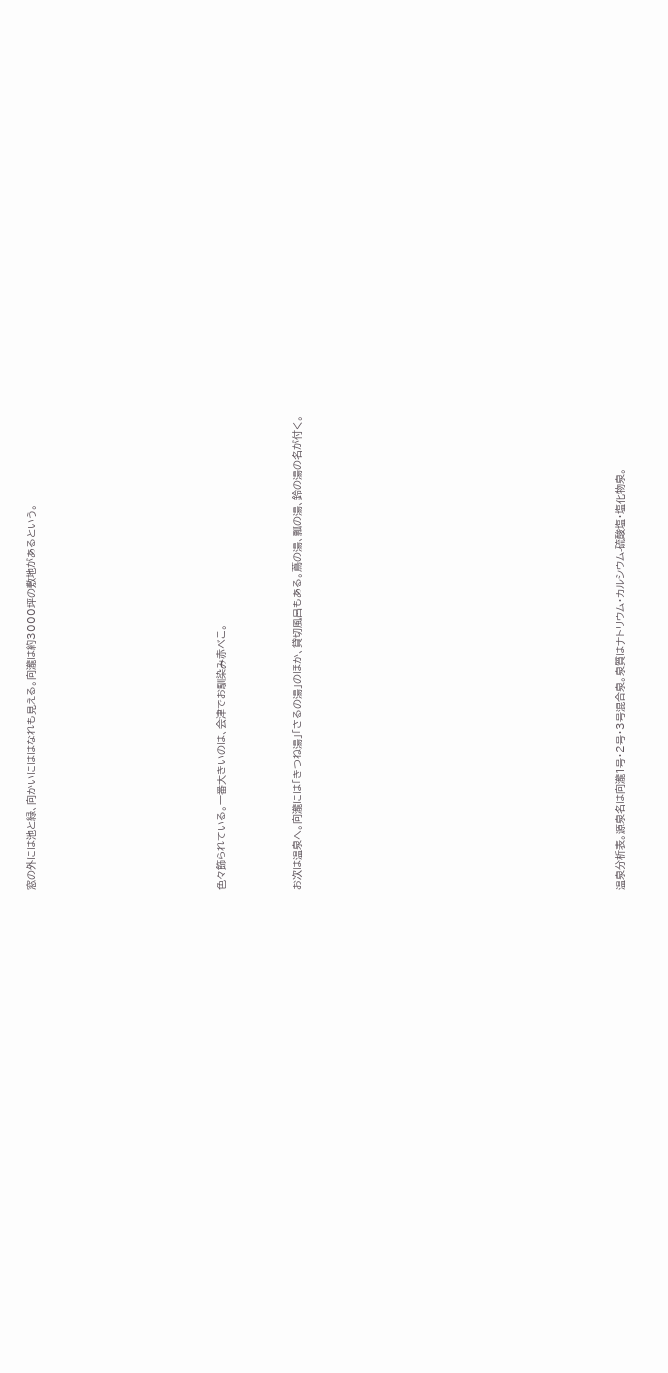窓の外には池と緑、向かいにははなれも見える。向瀧は約3000坪の敷地があるという。









色々飾られている。一番大きいのは、会津でお馴染み赤べこ。



お次は温泉へ。向瀧には「きつね湯」「さるの湯」のほか、貸切風呂もある。蔦の湯、瓢の湯、鈴の湯の名が付く。
















温泉分析表。源泉名は向瀧1号・2号・3号混合泉。泉質はナトリウム・カルシウム-硫酸塩・塩化物泉。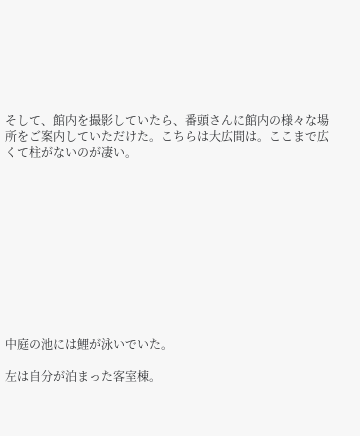そして、館内を撮影していたら、番頭さんに館内の様々な場所をご案内していただけた。こちらは大広間は。ここまで広くて柱がないのが凄い。











中庭の池には鯉が泳いでいた。

左は自分が泊まった客室棟。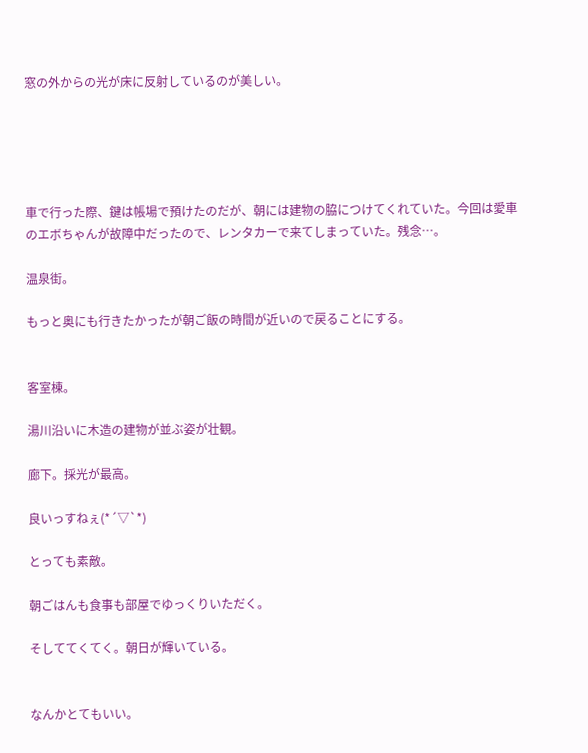窓の外からの光が床に反射しているのが美しい。





車で行った際、鍵は帳場で預けたのだが、朝には建物の脇につけてくれていた。今回は愛車のエボちゃんが故障中だったので、レンタカーで来てしまっていた。残念…。

温泉街。

もっと奥にも行きたかったが朝ご飯の時間が近いので戻ることにする。


客室棟。

湯川沿いに木造の建物が並ぶ姿が壮観。

廊下。採光が最高。

良いっすねぇ(*´▽`*)

とっても素敵。

朝ごはんも食事も部屋でゆっくりいただく。

そしててくてく。朝日が輝いている。


なんかとてもいい。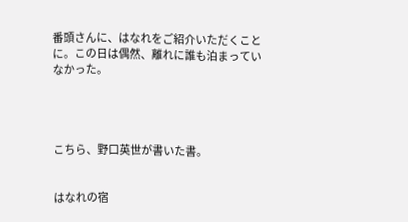番頭さんに、はなれをご紹介いただくことに。この日は偶然、離れに誰も泊まっていなかった。




こちら、野口英世が書いた書。


はなれの宿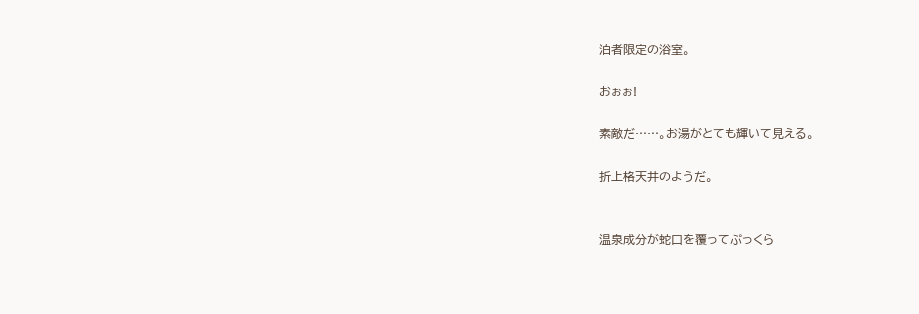泊者限定の浴室。

おぉぉ!

素敵だ……。お湯がとても輝いて見える。

折上格天井のようだ。


温泉成分が蛇口を覆ってぷっくら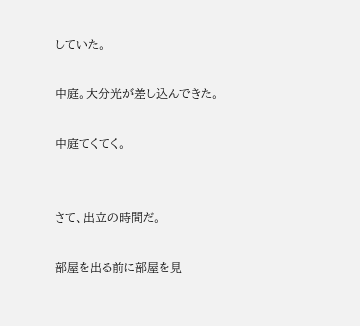していた。

中庭。大分光が差し込んできた。

中庭てくてく。


さて、出立の時間だ。

部屋を出る前に部屋を見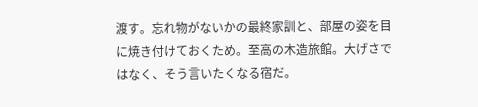渡す。忘れ物がないかの最終家訓と、部屋の姿を目に焼き付けておくため。至高の木造旅館。大げさではなく、そう言いたくなる宿だ。